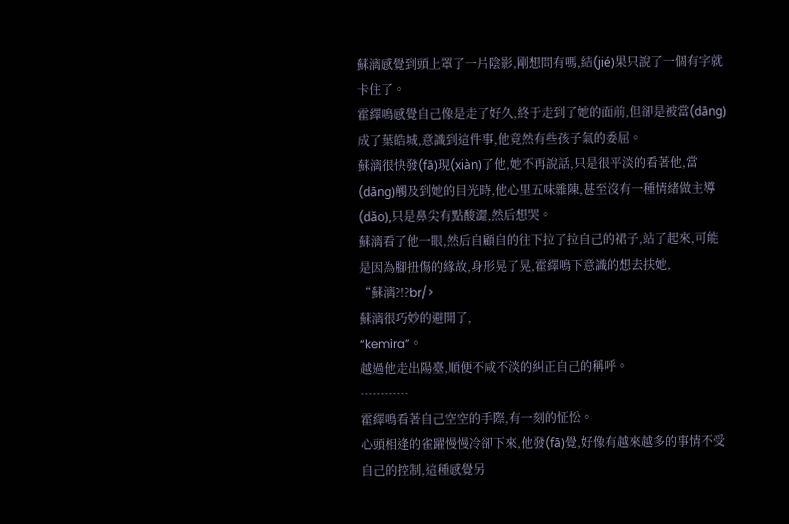蘇漓感覺到頭上罩了一片陰影,剛想問有嗎,結(jié)果只說了一個有字就卡住了。
霍繹鳴感覺自己像是走了好久,終于走到了她的面前,但卻是被當(dāng)成了葉皓城,意識到這件事,他竟然有些孩子氣的委屈。
蘇漓很快發(fā)現(xiàn)了他,她不再說話,只是很平淡的看著他,當(dāng)觸及到她的目光時,他心里五味雜陳,甚至沒有一種情緒做主導(dǎo),只是鼻尖有點酸澀,然后想哭。
蘇漓看了他一眼,然后自顧自的往下拉了拉自己的裙子,站了起來,可能是因為腳扭傷的緣故,身形晃了晃,霍繹鳴下意識的想去扶她,
“蘇漓?!?br/>
蘇漓很巧妙的避開了,
“kemira”。
越過他走出陽臺,順便不咸不淡的糾正自己的稱呼。
…………
霍繹鳴看著自己空空的手際,有一刻的怔忪。
心頭相逢的雀躍慢慢冷卻下來,他發(fā)覺,好像有越來越多的事情不受自己的控制,這種感覺另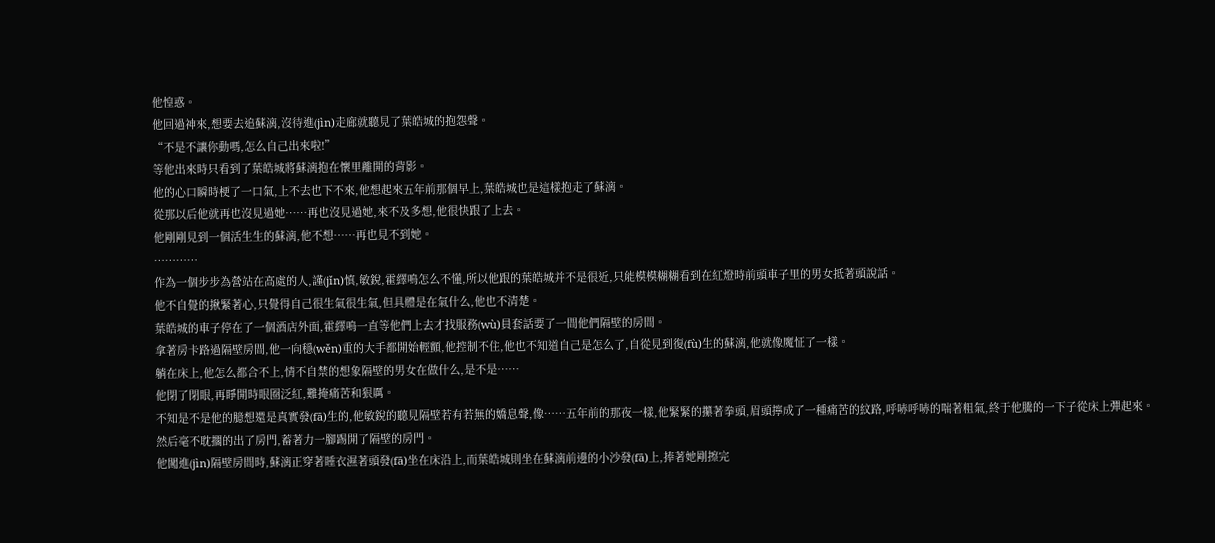他惶惑。
他回過神來,想要去追蘇漓,沒待進(jìn)走廊就聽見了葉皓城的抱怨聲。
“不是不讓你動嗎,怎么自己出來啦!”
等他出來時只看到了葉皓城將蘇漓抱在懷里離開的背影。
他的心口瞬時梗了一口氣,上不去也下不來,他想起來五年前那個早上,葉皓城也是這樣抱走了蘇漓。
從那以后他就再也沒見過她……再也沒見過她,來不及多想,他很快跟了上去。
他剛剛見到一個活生生的蘇漓,他不想……再也見不到她。
…………
作為一個步步為營站在高處的人,謹(jǐn)慎,敏銳,霍繹鳴怎么不懂,所以他跟的葉皓城并不是很近,只能模模糊糊看到在紅燈時前頭車子里的男女抵著頭說話。
他不自覺的揪緊著心,只覺得自己很生氣很生氣,但具體是在氣什么,他也不清楚。
葉皓城的車子停在了一個酒店外面,霍繹鳴一直等他們上去才找服務(wù)員套話要了一間他們隔壁的房間。
拿著房卡路過隔壁房間,他一向穩(wěn)重的大手都開始輕顫,他控制不住,他也不知道自己是怎么了,自從見到復(fù)生的蘇漓,他就像魔怔了一樣。
躺在床上,他怎么都合不上,情不自禁的想象隔壁的男女在做什么,是不是……
他閉了閉眼,再睜開時眼圈泛紅,難掩痛苦和狠厲。
不知是不是他的臆想還是真實發(fā)生的,他敏銳的聽見隔壁若有若無的嬌息聲,像……五年前的那夜一樣,他緊緊的攥著拳頭,眉頭擰成了一種痛苦的紋路,呼哧呼哧的喘著粗氣,終于他騰的一下子從床上彈起來。
然后毫不耽擱的出了房門,蓄著力一腳踢開了隔壁的房門。
他闖進(jìn)隔壁房間時,蘇漓正穿著睡衣濕著頭發(fā)坐在床沿上,而葉皓城則坐在蘇漓前邊的小沙發(fā)上,捧著她剛擦完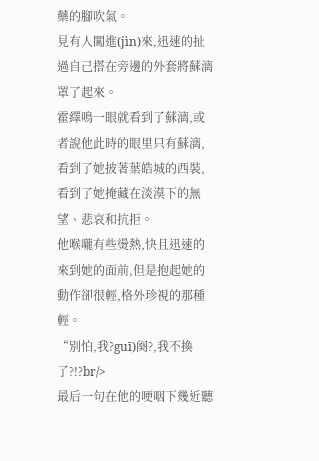藥的腳吹氣。
見有人闖進(jìn)來,迅速的扯過自己搭在旁邊的外套將蘇漓罩了起來。
霍繹鳴一眼就看到了蘇漓,或者說他此時的眼里只有蘇漓,看到了她披著葉皓城的西裝,看到了她掩藏在淡漠下的無望、悲哀和抗拒。
他喉嚨有些燙熱,快且迅速的來到她的面前,但是抱起她的動作卻很輕,格外珍視的那種輕。
“別怕,我?guī)阕?,我不換了?!?br/>
最后一句在他的哽咽下幾近聽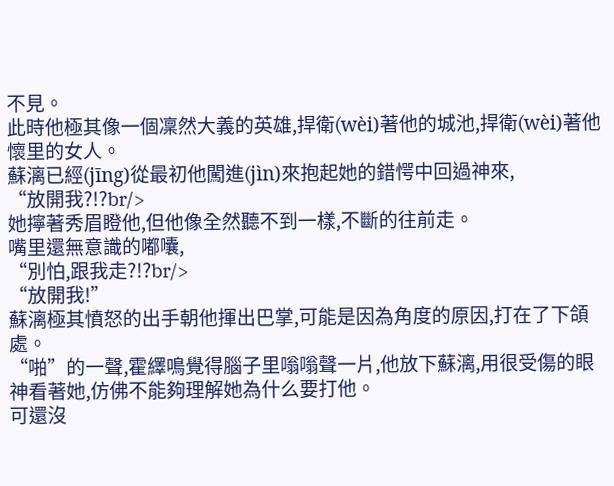不見。
此時他極其像一個凜然大義的英雄,捍衛(wèi)著他的城池,捍衛(wèi)著他懷里的女人。
蘇漓已經(jīng)從最初他闖進(jìn)來抱起她的錯愕中回過神來,
“放開我?!?br/>
她擰著秀眉瞪他,但他像全然聽不到一樣,不斷的往前走。
嘴里還無意識的嘟囔,
“別怕,跟我走?!?br/>
“放開我!”
蘇漓極其憤怒的出手朝他揮出巴掌,可能是因為角度的原因,打在了下頜處。
“啪”的一聲,霍繹鳴覺得腦子里嗡嗡聲一片,他放下蘇漓,用很受傷的眼神看著她,仿佛不能夠理解她為什么要打他。
可還沒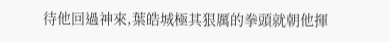待他回過神來,葉皓城極其狠厲的拳頭就朝他揮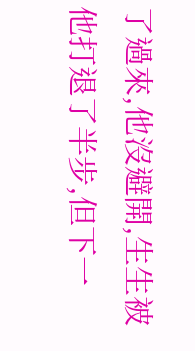了過來,他沒避開,生生被他打退了半步,但下一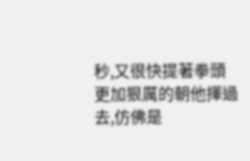秒,又很快提著拳頭更加狠厲的朝他揮過去,仿佛是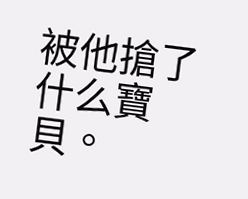被他搶了什么寶貝。